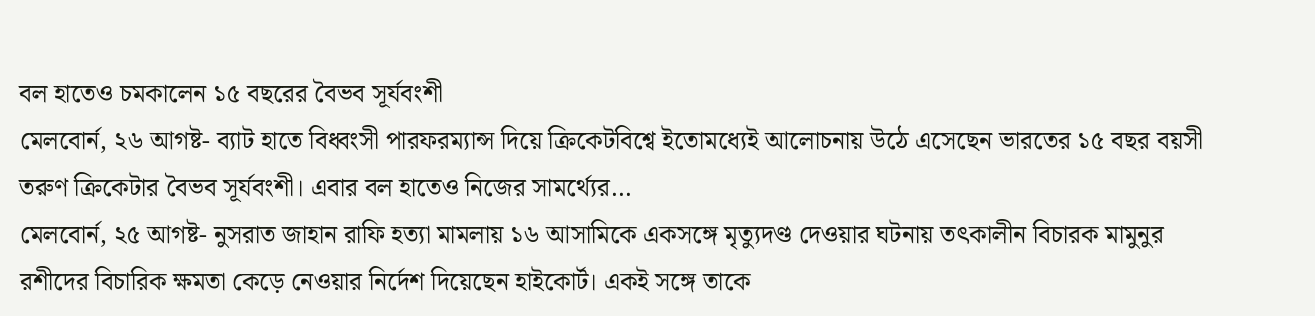বল হাতেও চমকালেন ১৫ বছরের বৈভব সূর্যবংশী
মেলবোর্ন, ২৬ আগষ্ট- ব্যাট হাতে বিধ্বংসী পারফরম্যান্স দিয়ে ক্রিকেটবিশ্বে ইতোমধ্যেই আলোচনায় উঠে এসেছেন ভারতের ১৫ বছর বয়সী তরুণ ক্রিকেটার বৈভব সূর্যবংশী। এবার বল হাতেও নিজের সামর্থ্যের…
মেলবোর্ন, ২৫ আগষ্ট- নুসরাত জাহান রাফি হত্যা মামলায় ১৬ আসামিকে একসঙ্গে মৃত্যুদণ্ড দেওয়ার ঘটনায় তৎকালীন বিচারক মামুনুর রশীদের বিচারিক ক্ষমতা কেড়ে নেওয়ার নির্দেশ দিয়েছেন হাইকোর্ট। একই সঙ্গে তাকে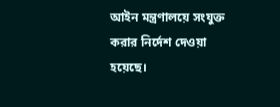আইন মন্ত্রণালয়ে সংযুক্ত করার নির্দেশ দেওয়া হয়েছে।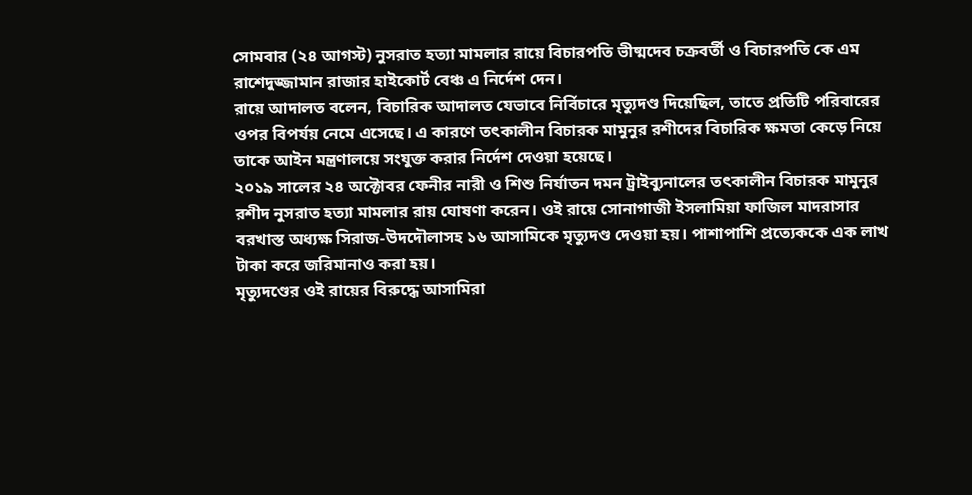সোমবার (২৪ আগস্ট) নুসরাত হত্যা মামলার রায়ে বিচারপতি ভীষ্মদেব চক্রবর্তী ও বিচারপতি কে এম রাশেদুজ্জামান রাজার হাইকোর্ট বেঞ্চ এ নির্দেশ দেন।
রায়ে আদালত বলেন, বিচারিক আদালত যেভাবে নির্বিচারে মৃত্যুদণ্ড দিয়েছিল, তাতে প্রতিটি পরিবারের ওপর বিপর্যয় নেমে এসেছে। এ কারণে তৎকালীন বিচারক মামুনুর রশীদের বিচারিক ক্ষমতা কেড়ে নিয়ে তাকে আইন মন্ত্রণালয়ে সংযুক্ত করার নির্দেশ দেওয়া হয়েছে।
২০১৯ সালের ২৪ অক্টোবর ফেনীর নারী ও শিশু নির্যাতন দমন ট্রাইব্যুনালের তৎকালীন বিচারক মামুনুর রশীদ নুসরাত হত্যা মামলার রায় ঘোষণা করেন। ওই রায়ে সোনাগাজী ইসলামিয়া ফাজিল মাদরাসার বরখাস্ত অধ্যক্ষ সিরাজ-উদদৌলাসহ ১৬ আসামিকে মৃত্যুদণ্ড দেওয়া হয়। পাশাপাশি প্রত্যেককে এক লাখ টাকা করে জরিমানাও করা হয়।
মৃত্যুদণ্ডের ওই রায়ের বিরুদ্ধে আসামিরা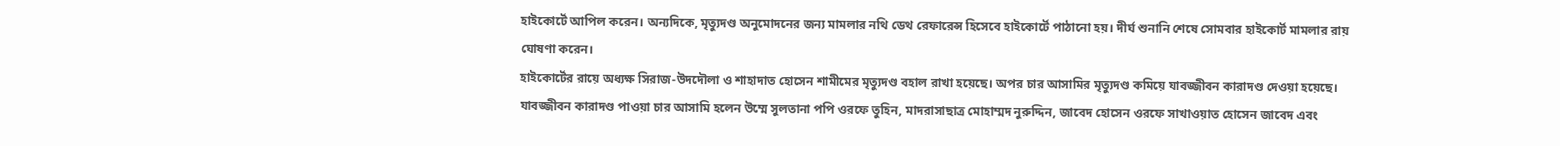হাইকোর্টে আপিল করেন। অন্যদিকে, মৃত্যুদণ্ড অনুমোদনের জন্য মামলার নথি ডেথ রেফারেন্স হিসেবে হাইকোর্টে পাঠানো হয়। দীর্ঘ শুনানি শেষে সোমবার হাইকোর্ট মামলার রায় ঘোষণা করেন।
হাইকোর্টের রায়ে অধ্যক্ষ সিরাজ-উদদৌলা ও শাহাদাত হোসেন শামীমের মৃত্যুদণ্ড বহাল রাখা হয়েছে। অপর চার আসামির মৃত্যুদণ্ড কমিয়ে যাবজ্জীবন কারাদণ্ড দেওয়া হয়েছে।
যাবজ্জীবন কারাদণ্ড পাওয়া চার আসামি হলেন উম্মে সুলতানা পপি ওরফে তুহিন, মাদরাসাছাত্র মোহাম্মদ নুরুদ্দিন, জাবেদ হোসেন ওরফে সাখাওয়াত হোসেন জাবেদ এবং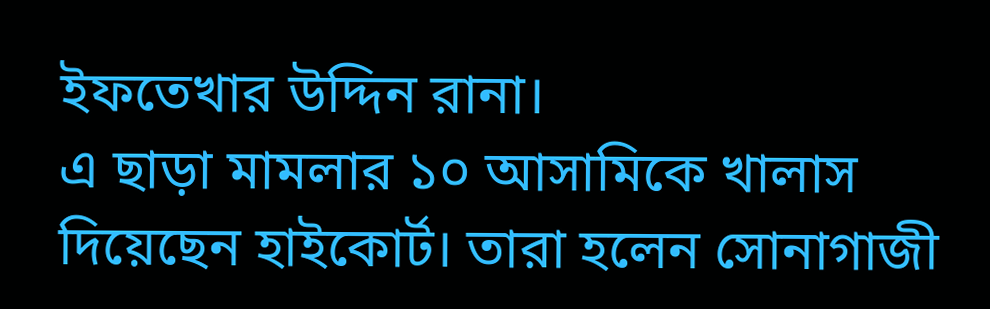ইফতেখার উদ্দিন রানা।
এ ছাড়া মামলার ১০ আসামিকে খালাস দিয়েছেন হাইকোর্ট। তারা হলেন সোনাগাজী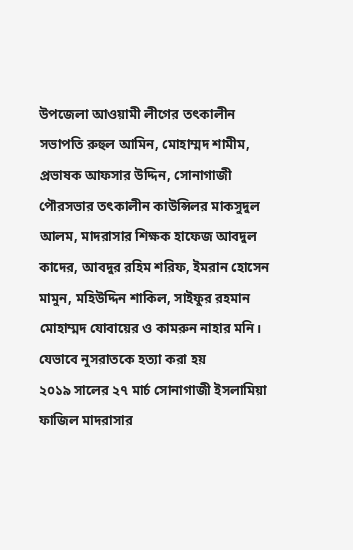উপজেলা আওয়ামী লীগের তৎকালীন সভাপতি রুহুল আমিন, মোহাম্মদ শামীম, প্রভাষক আফসার উদ্দিন, সোনাগাজী পৌরসভার তৎকালীন কাউন্সিলর মাকসুদুল আলম, মাদরাসার শিক্ষক হাফেজ আবদুল কাদের, আবদুর রহিম শরিফ, ইমরান হোসেন মামুন, মহিউদ্দিন শাকিল, সাইফুর রহমান মোহাম্মদ যোবায়ের ও কামরুন নাহার মনি।
যেভাবে নুসরাতকে হত্যা করা হয়
২০১৯ সালের ২৭ মার্চ সোনাগাজী ইসলামিয়া ফাজিল মাদরাসার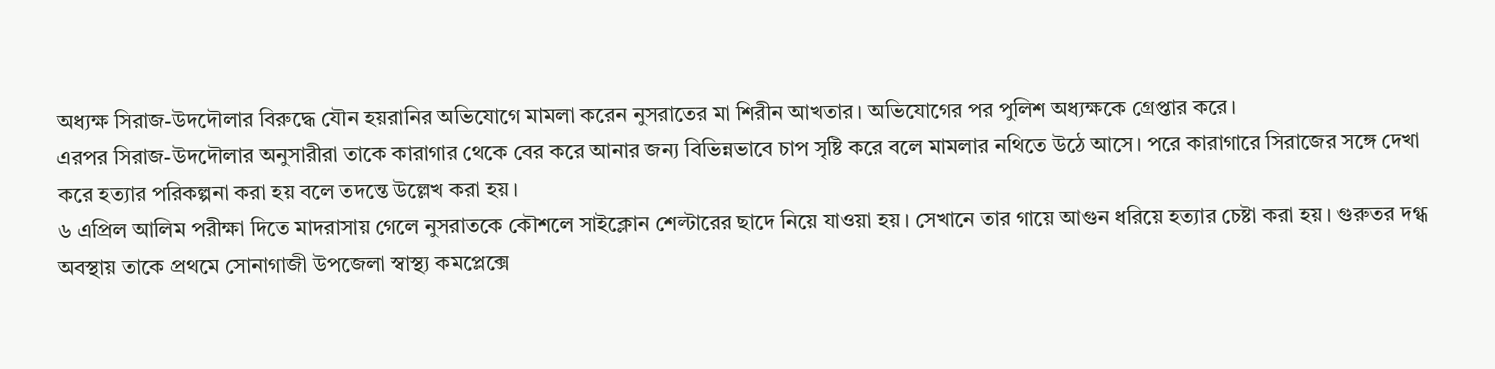অধ্যক্ষ সিরাজ-উদদৌলার বিরুদ্ধে যৌন হয়রানির অভিযোগে মামলা করেন নুসরাতের মা শিরীন আখতার। অভিযোগের পর পুলিশ অধ্যক্ষকে গ্রেপ্তার করে।
এরপর সিরাজ-উদদৌলার অনুসারীরা তাকে কারাগার থেকে বের করে আনার জন্য বিভিন্নভাবে চাপ সৃষ্টি করে বলে মামলার নথিতে উঠে আসে। পরে কারাগারে সিরাজের সঙ্গে দেখা করে হত্যার পরিকল্পনা করা হয় বলে তদন্তে উল্লেখ করা হয়।
৬ এপ্রিল আলিম পরীক্ষা দিতে মাদরাসায় গেলে নুসরাতকে কৌশলে সাইক্লোন শেল্টারের ছাদে নিয়ে যাওয়া হয়। সেখানে তার গায়ে আগুন ধরিয়ে হত্যার চেষ্টা করা হয়। গুরুতর দগ্ধ অবস্থায় তাকে প্রথমে সোনাগাজী উপজেলা স্বাস্থ্য কমপ্লেক্সে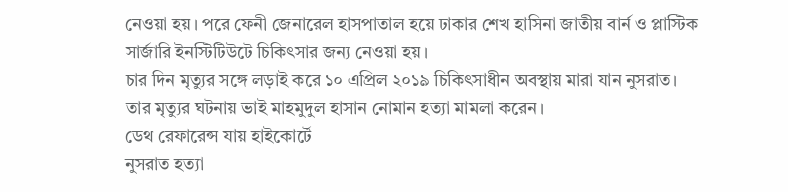নেওয়া হয়। পরে ফেনী জেনারেল হাসপাতাল হয়ে ঢাকার শেখ হাসিনা জাতীয় বার্ন ও প্লাস্টিক সার্জারি ইনস্টিটিউটে চিকিৎসার জন্য নেওয়া হয়।
চার দিন মৃত্যুর সঙ্গে লড়াই করে ১০ এপ্রিল ২০১৯ চিকিৎসাধীন অবস্থায় মারা যান নুসরাত। তার মৃত্যুর ঘটনায় ভাই মাহমুদুল হাসান নোমান হত্যা মামলা করেন।
ডেথ রেফারেন্স যায় হাইকোর্টে
নুসরাত হত্যা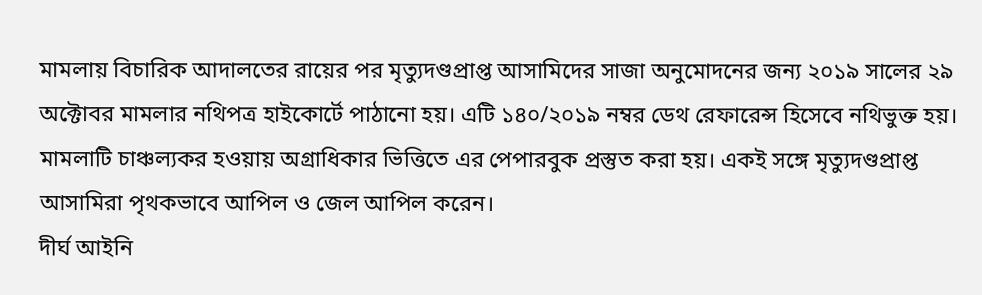মামলায় বিচারিক আদালতের রায়ের পর মৃত্যুদণ্ডপ্রাপ্ত আসামিদের সাজা অনুমোদনের জন্য ২০১৯ সালের ২৯ অক্টোবর মামলার নথিপত্র হাইকোর্টে পাঠানো হয়। এটি ১৪০/২০১৯ নম্বর ডেথ রেফারেন্স হিসেবে নথিভুক্ত হয়।
মামলাটি চাঞ্চল্যকর হওয়ায় অগ্রাধিকার ভিত্তিতে এর পেপারবুক প্রস্তুত করা হয়। একই সঙ্গে মৃত্যুদণ্ডপ্রাপ্ত আসামিরা পৃথকভাবে আপিল ও জেল আপিল করেন।
দীর্ঘ আইনি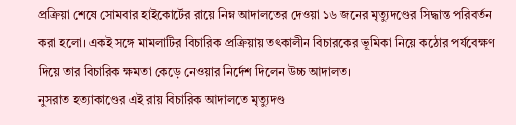প্রক্রিয়া শেষে সোমবার হাইকোর্টের রায়ে নিম্ন আদালতের দেওয়া ১৬ জনের মৃত্যুদণ্ডের সিদ্ধান্ত পরিবর্তন করা হলো। একই সঙ্গে মামলাটির বিচারিক প্রক্রিয়ায় তৎকালীন বিচারকের ভূমিকা নিয়ে কঠোর পর্যবেক্ষণ দিয়ে তার বিচারিক ক্ষমতা কেড়ে নেওয়ার নির্দেশ দিলেন উচ্চ আদালত।
নুসরাত হত্যাকাণ্ডের এই রায় বিচারিক আদালতে মৃত্যুদণ্ড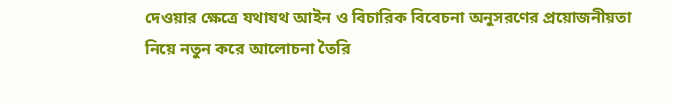দেওয়ার ক্ষেত্রে যথাযথ আইন ও বিচারিক বিবেচনা অনুসরণের প্রয়োজনীয়তা নিয়ে নতুন করে আলোচনা তৈরি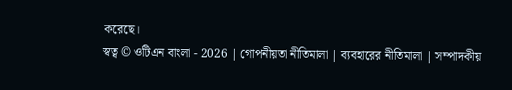করেছে।
স্বত্ব © ওটিএন বাংলা - 2026 | গোপনীয়তা নীতিমালা | ব্যবহারের নীতিমালা | সম্পাদকীয়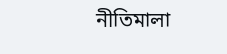নীতিমালা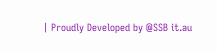| Proudly Developed by @SSB it.au